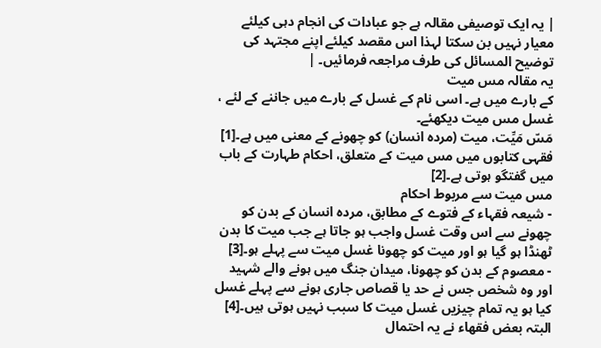| یہ ایک توصیفی مقالہ ہے جو عبادات کی انجام دہی کیلئے معیار نہیں بن سکتا لہذا اس مقصد کیلئے اپنے مجتہد کی توضیح المسائل کی طرف مراجعہ فرمائیں۔ |
یہ مقالہ مس میت
کے بارے میں ہے۔ اسی نام کے غسل کے بارے میں جاننے کے لئے ،
غسل مس میت دیکھئے۔
مَسّ مَیِّت، میت (مردہ انسان) کو چھونے کے معنی میں ہے۔[1] فقہی کتابوں میں مس میت کے متعلق، احکام طہارت کے باب میں گفتگو ہوتی ہے۔[2]
مس میت سے مربوط احکام
- شیعہ فقہاء کے فتوے کے مطابق، مردہ انسان کے بدن کو چھونے سے اس وقت غسل واجب ہو جاتا ہے جب میت کا بدن ٹھنڈا ہو گیا ہو اور میت کو چھونا غسل میت سے پہلے ہو۔[3]
- معصوم کے بدن کو چھونا، میدان جنگ میں ہونے والے شہید اور وہ شخص جس نے حد یا قصاص جاری ہونے سے پہلے غسل کیا ہو یہ تمام چیزیں غسل میت کا سبب نہیں ہوتی ہیں۔[4] البتہ بعض فقھاء نے یہ احتمال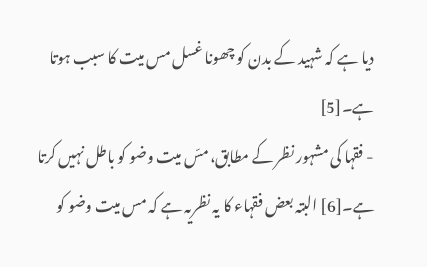دیا ہے کہ شہید کے بدن کو چھونا غسل مس میت کا سبب ہوتا ہے۔[5]
- فقہا کی مشہور نظر کے مطابق، مسّ میت وضو کو باطل نہیں کرتا ہے۔[6] البتہ بعض فقہاء کا یہ نظریہ ہے کہ مس میت وضو کو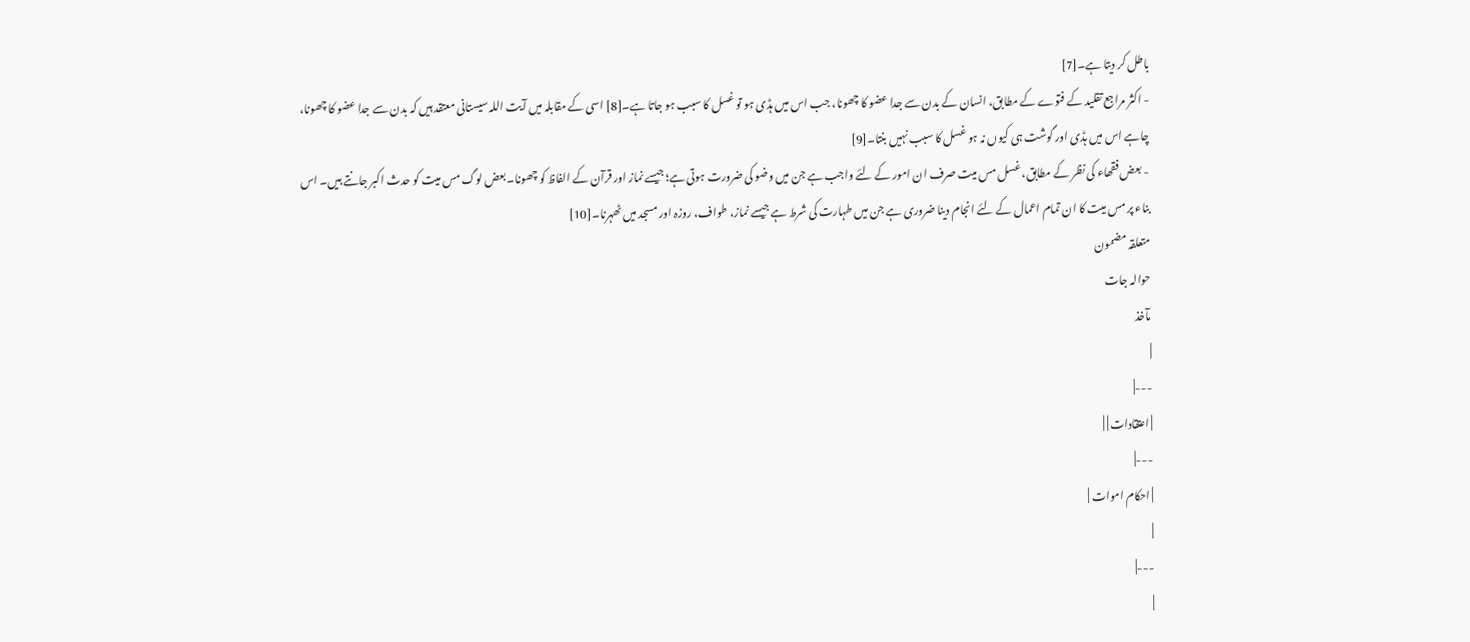باطل کر دیتا ہے۔[7]
- اکثر مراجع تقلید کے فتوے کے مطابق، انسان کے بدن سے جدا عضو کا چھونا، جب اس میں ہڈی ہو تو غسل کا سبب ہو جاتا ہے۔[8] اسی کے مقابلہ میں آیت اللہ سیستانی معتقد ہیں کہ بدن سے جدا عضو کا چھونا، چاہے اس میں ہڈی اور گوشت ہی کیوں نہ ہو غسل کا سبب نہیں بنتا۔[9]
- بعض فقھاء کی نظر کے مطابق، غسل مس میت صرف ان امور کے لئے واجب ہے جن میں وضو کی ضرورت ہوتی ہے؛ جیسے نماز اور قرآن کے الفاظ کو چھونا۔ بعض لوگ مس میت کو حدث اکبر جانتے ہیں۔ اس بناء پر مس میت کا ان تمام اعمال کے لئے انجام دینا ضروری ہے جن میں طہارت کی شرط ہے جیسے نماز، طواف، روزہ اور مسجد میں ٹھہرنا۔[10]
متعلقہ مضمون
حوالہ جات
مآخذ
|
---|
| اعتقادات | |
---|
| احکام اموات |
|
---|
|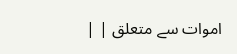اموات سے متعلق | |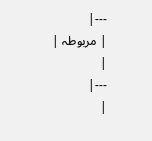---|
| مربوطہ | |
---|
|